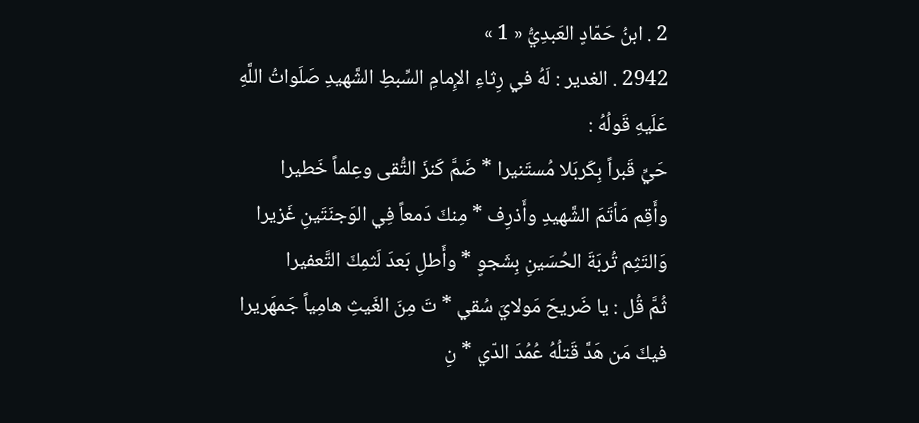2 . ابنُ حَمّادٍ العَبدِيُّ « 1 »
2942 . الغدير : لَهُ في رِثاءِ الإِمامِ السِّبطِ الشَّهيدِ صَلَواتُ اللَّهِ عَلَيهِ قَولُهُ :
حَيِّ قَبراً بِكَربَلا مُستَنيرا * ضَمَّ كَنزَ التُّقى وعِلماً خَطيرا
وأَقِم مَأتَمَ الشَّهيدِ وأَذرِف * مِنكَ دَمعاً فِي الوَجنَتَينِ غَزيرا
وَالتَثِم تُربَةَ الحُسَينِ بِشَجوٍ * وأَطلِ بَعدَ لَثمِكَ التَّعفيرا
ثُمَّ قُل : يا ضَريحَ مَولايَ سُقي * تَ مِنَ الغَيثِ هامِياً جَمهَريرا
فيكَ مَن هَدَّ قَتلُهُ عُمُدَ الدّي * نِ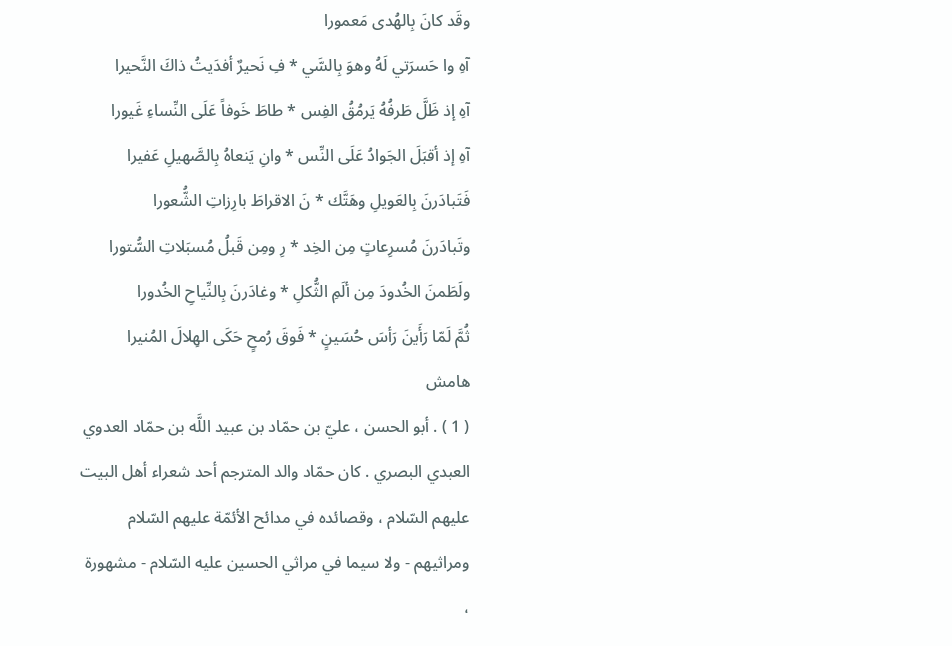وقَد كانَ بِالهُدى مَعمورا
آهِ وا حَسرَتي لَهُ وهوَ بِالسَّي * فِ نَحيرٌ أفدَيتُ ذاكَ النَّحيرا
آهِ إذ ظَلَّ طَرفُهُ يَرمُقُ الفِس * طاطَ خَوفاً عَلَى النِّساءِ غَيورا
آهِ إذ أقبَلَ الجَوادُ عَلَى النِّس * وانِ يَنعاهُ بِالصَّهيلِ عَفيرا
فَتَبادَرنَ بِالعَويلِ وهَتَّك * نَ الاقراطَ بارِزاتِ الشُّعورا
وتَبادَرنَ مُسرِعاتٍ مِن الخِد * رِ ومِن قَبلُ مُسبَلاتِ السُّتورا
ولَطَمنَ الخُدودَ مِن ألَمِ الثُّكلِ * وغادَرنَ بِالنِّياحِ الخُدورا
ثُمَّ لَمّا رَأَينَ رَأسَ حُسَينٍ * فَوقَ رُمحٍ حَكَى الهِلالَ المُنيرا
هامش
( 1 ) . أبو الحسن ، عليّ بن حمّاد بن عبيد اللَّه بن حمّاد العدوي العبدي البصري . كان حمّاد والد المترجم أحد شعراء أهل البيت عليهم السّلام ، وقصائده في مدائح الأئمّة عليهم السّلام ومراثيهم - ولا سيما في مراثي الحسين عليه السّلام - مشهورة ،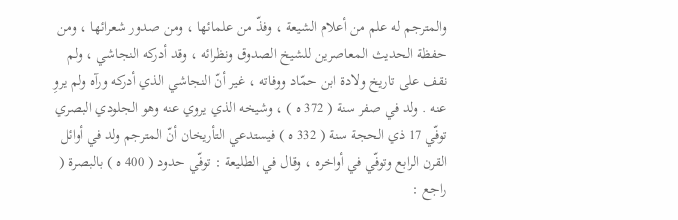والمترجم له علم من أعلام الشيعة ، وفذّ من علمائها ، ومن صدور شعرائها ، ومن حفظة الحديث المعاصرين للشيخ الصدوق ونظرائه ، وقد أدركه النجاشي ، ولم نقف على تاريخ ولادة ابن حمّاد ووفاته ، غير أنّ النجاشي الذي أدركه ورآه ولم يروِ عنه . ولد في صفر سنة ( 372 ه ) ، وشيخه الذي يروي عنه وهو الجلودي البصري توفّي 17 ذي الحجة سنة ( 332 ه ) فيستدعي التأريخان أنّ المترجم ولد في أوائل القرن الرابع وتوفّي في أواخره ، وقال في الطليعة : توفّي حدود ( 400 ه ) بالبصرة ( راجع :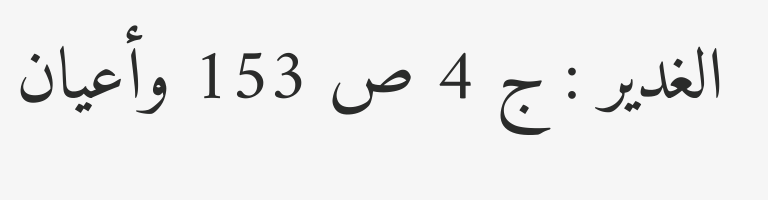الغدير : ج 4 ص 153 وأعيان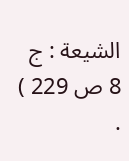الشيعة : ج 8 ص 229 ) .